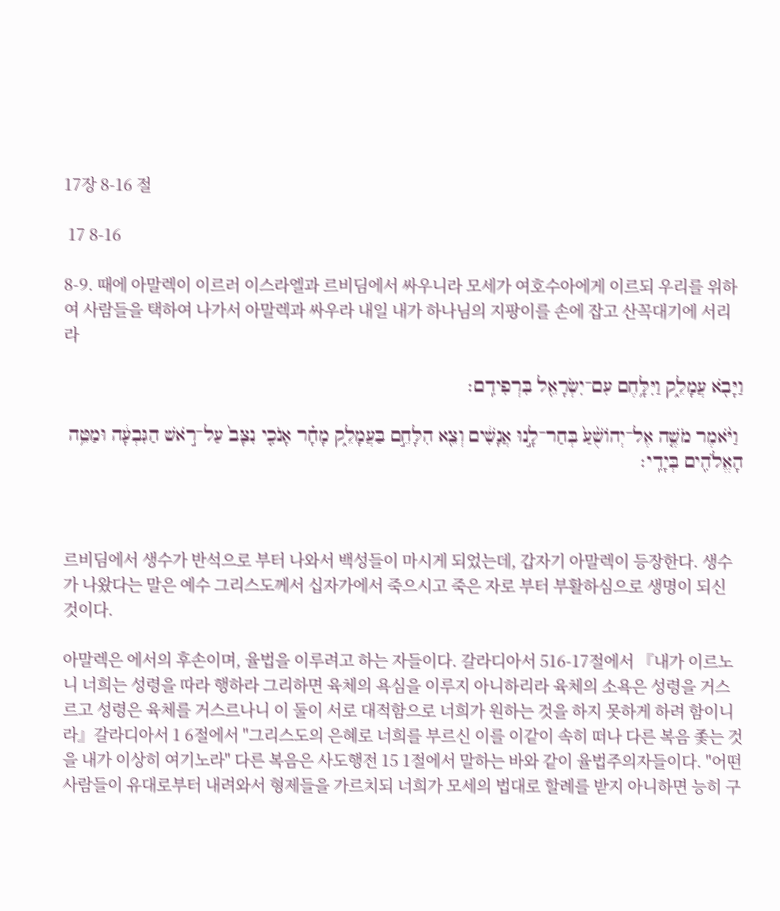17장 8-16 절

 17 8-16

8-9. 때에 아말렉이 이르러 이스라엘과 르비딤에서 싸우니라 모세가 여호수아에게 이르되 우리를 위하여 사람들을 택하여 나가서 아말렉과 싸우라 내일 내가 하나님의 지팡이를 손에 잡고 산꼭대기에 서리라

וַיָּבֹ֖א עֲמָלֵ֑ק וַיִּלָּ֥חֶם עִם־יִשְׂרָאֵ֖ל בִּרְפִידִֽם׃

 וַיֹּ֨אמֶר מֹשֶׁ֤ה אֶל־יְהֹושֻׁ֨עַ֙ בְּחַר־לָ֣נוּ אֲנָשִׁ֔ים וְצֵ֖א הִלָּחֵ֣ם בַּעֲמָלֵ֑ק מָחָ֗ר אָנֹכִ֤י נִצָּב֙ עַל־רֹ֣אשׁ הַגִּבְעָ֔ה וּמַטֵּ֥ה הָאֱלֹהִ֖ים בְּיָדִֽי׃



르비딤에서 생수가 반석으로 부터 나와서 백성들이 마시게 되었는데, 갑자기 아말렉이 등장한다. 생수가 나왔다는 말은 예수 그리스도께서 십자가에서 죽으시고 죽은 자로 부터 부활하심으로 생명이 되신 것이다.

아말렉은 에서의 후손이며, 율법을 이루려고 하는 자들이다. 갈라디아서 516-17절에서 『내가 이르노니 너희는 성령을 따라 행하라 그리하면 육체의 욕심을 이루지 아니하리라 육체의 소욕은 성령을 거스르고 성령은 육체를 거스르나니 이 둘이 서로 대적함으로 너희가 원하는 것을 하지 못하게 하려 함이니라』갈라디아서 1 6절에서 "그리스도의 은혜로 너희를 부르신 이를 이같이 속히 떠나 다른 복음 좇는 것을 내가 이상히 여기노라" 다른 복음은 사도행전 15 1절에서 말하는 바와 같이 율법주의자들이다. "어떤 사람들이 유대로부터 내려와서 형제들을 가르치되 너희가 모세의 법대로 할례를 받지 아니하면 능히 구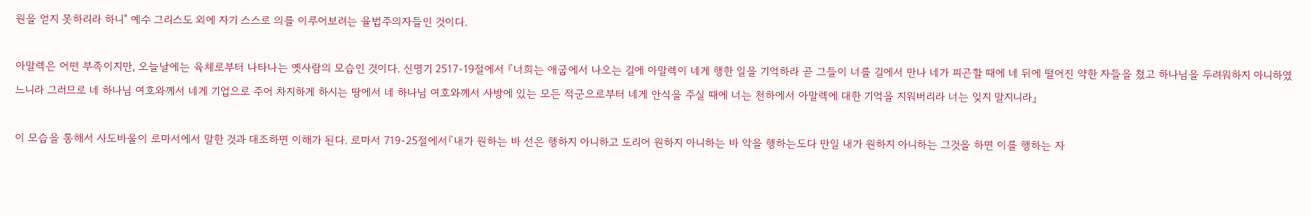원을 얻지 못하리라 하니" 예수 그리스도 외에 자기 스스로 의를 이루어보려는 율법주의자들인 것이다.

아말렉은 어떤 부족이지만, 오늘날에는 육체로부터 나타나는 옛사람의 모습인 것이다. 신명기 2517-19절에서 『너희는 애굽에서 나오는 길에 아말렉이 네게 행한 일을 기억하라 곧 그들이 너를 길에서 만나 네가 피곤할 때에 네 뒤에 떨어진 약한 자들을 쳤고 하나님을 두려워하지 아니하였느니라 그러므로 네 하나님 여호와께서 네게 기업으로 주어 차지하게 하시는 땅에서 네 하나님 여호와께서 사방에 있는 모든 적군으로부터 네게 안식을 주실 때에 너는 천하에서 아말렉에 대한 기억을 지워버리라 너는 잊지 말지니라』

이 모습을 통해서 사도바울이 로마서에서 말한 것과 대조하면 이해가 된다. 로마서 719-25절에서『내가 원하는 바 선은 행하지 아니하고 도리어 원하지 아니하는 바 악을 행하는도다 만일 내가 원하지 아니하는 그것을 하면 이를 행하는 자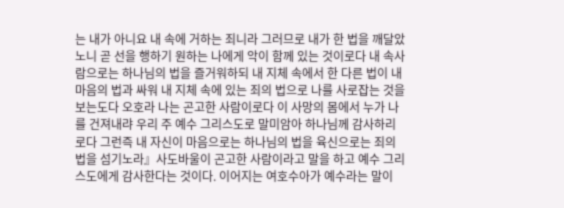는 내가 아니요 내 속에 거하는 죄니라 그러므로 내가 한 법을 깨달았노니 곧 선을 행하기 원하는 나에게 악이 함께 있는 것이로다 내 속사람으로는 하나님의 법을 즐거워하되 내 지체 속에서 한 다른 법이 내 마음의 법과 싸워 내 지체 속에 있는 죄의 법으로 나를 사로잡는 것을 보는도다 오호라 나는 곤고한 사람이로다 이 사망의 몸에서 누가 나를 건져내랴 우리 주 예수 그리스도로 말미암아 하나님께 감사하리로다 그런즉 내 자신이 마음으로는 하나님의 법을 육신으로는 죄의 법을 섬기노라』사도바울이 곤고한 사람이라고 말을 하고 예수 그리스도에게 감사한다는 것이다. 이어지는 여호수아가 예수라는 말이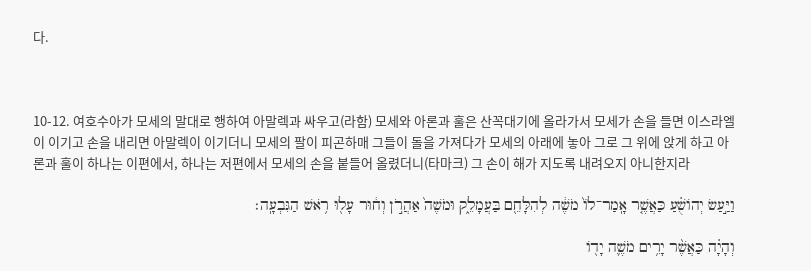다.



10-12. 여호수아가 모세의 말대로 행하여 아말렉과 싸우고(라함) 모세와 아론과 훌은 산꼭대기에 올라가서 모세가 손을 들면 이스라엘이 이기고 손을 내리면 아말렉이 이기더니 모세의 팔이 피곤하매 그들이 돌을 가져다가 모세의 아래에 놓아 그로 그 위에 앉게 하고 아론과 훌이 하나는 이편에서, 하나는 저편에서 모세의 손을 붙들어 올렸더니(타마크) 그 손이 해가 지도록 내려오지 아니한지라

וַיַּ֣עַשׂ יְהֹושֻׁ֗עַ כַּאֲשֶׁ֤ר אָֽמַר־לֹו֙ מֹשֶׁ֔ה לְהִלָּחֵ֖ם בַּעֲמָלֵ֑ק וּמֹשֶׁה֙ אַהֲרֹ֣ן וְח֔וּר עָל֖וּ רֹ֥אשׁ הַגִּבְעָֽה׃

וְהָיָ֗ה כַּאֲשֶׁ֨ר יָרִ֥ים מֹשֶׁ֛ה יָדֹ֖ו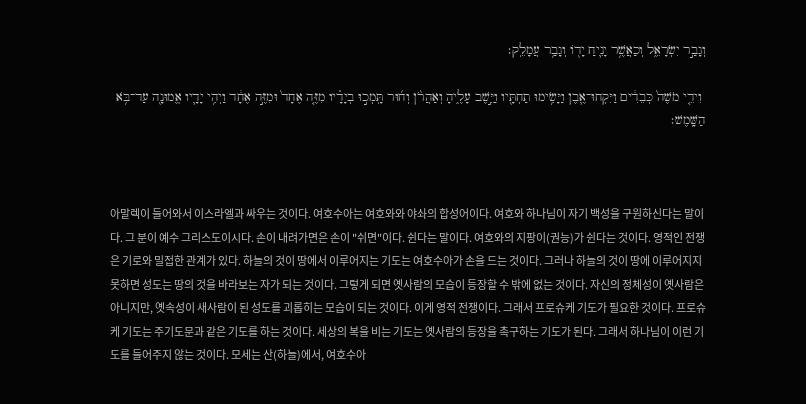וְגָבַ֣ר יִשְׂרָאֵ֑ל וְכַאֲשֶׁ֥ר יָנִ֛יחַ יָדֹ֖ו וְגָבַ֥ר עֲמָלֵֽק׃

 וִידֵ֤י מֹשֶׁה֙ כְּבֵדִ֔ים וַיִּקְחוּ־אֶ֛בֶן וַיָּשִׂ֥ימוּ תַחְתָּ֖יו וַיֵּ֣שֶׁב עָלֶ֑יהָ וְאַהֲרֹ֨ן וְח֜וּר תָּֽמְכ֣וּ בְיָדָ֗יו מִזֶּ֤ה אֶחָד֙ וּמִזֶּ֣ה אֶחָ֔ד וַיְהִ֥י יָדָ֛יו אֱמוּנָ֖ה עַד־בֹּ֥א הַשָּֽׁמֶשׁ׃



아말렉이 들어와서 이스라엘과 싸우는 것이다. 여호수아는 여호와와 야솨의 합성어이다. 여호와 하나님이 자기 백성을 구원하신다는 말이다. 그 분이 예수 그리스도이시다. 손이 내려가면은 손이 "쉬면"이다. 쉰다는 말이다. 여호와의 지팡이(권능)가 쉰다는 것이다. 영적인 전쟁은 기로와 밀접한 관계가 있다. 하늘의 것이 땅에서 이루어지는 기도는 여호수아가 손을 드는 것이다. 그러나 하늘의 것이 땅에 이루어지지 못하면 성도는 땅의 것을 바라보는 자가 되는 것이다. 그렇게 되면 옛사람의 모습이 등장할 수 밖에 없는 것이다. 자신의 정체성이 옛사람은 아니지만, 옛속성이 새사람이 된 성도를 괴롭히는 모습이 되는 것이다. 이게 영적 전쟁이다. 그래서 프로슈케 기도가 필요한 것이다. 프로슈케 기도는 주기도문과 같은 기도를 하는 것이다. 세상의 복을 비는 기도는 옛사람의 등장을 촉구하는 기도가 된다. 그래서 하나님이 이런 기도를 들어주지 않는 것이다. 모세는 산(하늘)에서, 여호수아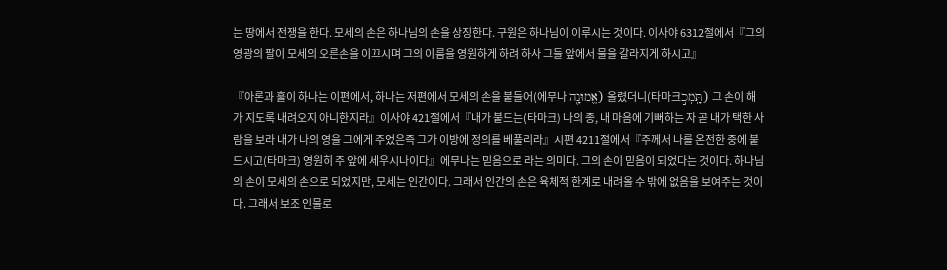는 땅에서 전쟁을 한다. 모세의 손은 하나님의 손을 상징한다. 구원은 하나님이 이루시는 것이다. 이사야 6312절에서『그의 영광의 팔이 모세의 오른손을 이끄시며 그의 이름을 영원하게 하려 하사 그들 앞에서 물을 갈라지게 하시고』

『아론과 훌이 하나는 이편에서, 하나는 저편에서 모세의 손을 붙들어(에무나 אֱמוּנָ֖ה) 올렸더니(타마크תָּֽמְכ֣) 그 손이 해가 지도록 내려오지 아니한지라』이사야 421절에서『내가 붙드는(타마크) 나의 종, 내 마음에 기뻐하는 자 곧 내가 택한 사람을 보라 내가 나의 영을 그에게 주었은즉 그가 이방에 정의를 베풀리라』시편 4211절에서『주께서 나를 온전한 중에 붙드시고(타마크) 영원히 주 앞에 세우시나이다』에무나는 믿음으로 라는 의미다. 그의 손이 믿음이 되었다는 것이다. 하나님의 손이 모세의 손으로 되었지만, 모세는 인간이다. 그래서 인간의 손은 육체적 한계로 내려올 수 밖에 없음을 보여주는 것이다. 그래서 보조 인물로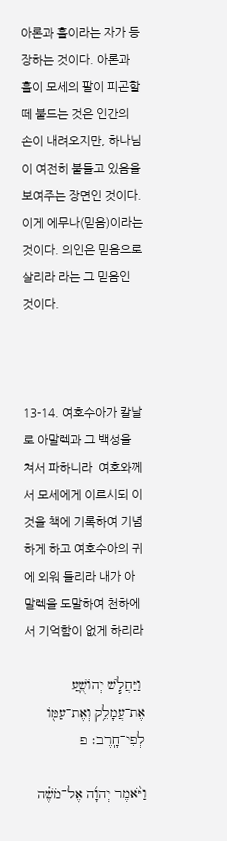아론과 훌이라는 자가 등장하는 것이다. 아론과 훌이 모세의 팔이 피곤할 떼 붙드는 것은 인간의 손이 내려오지만, 하나님이 여전히 붙들고 있음을 보여주는 장면인 것이다. 이게 에무나(믿음)이라는 것이다. 의인은 믿음으로 살리라 라는 그 믿음인 것이다.



13-14. 여호수아가 칼날로 아말렉과 그 백성을 쳐서 파하니라  여호와께서 모세에게 이르시되 이것을 책에 기록하여 기념하게 하고 여호수아의 귀에 외워 들리라 내가 아말렉을 도말하여 천하에서 기억함이 없게 하리라

 וַיַּחֲלֹ֧שׁ יְהֹושֻׁ֛עַ אֶת־עֲמָלֵ֥ק וְאֶת־עַמֹּ֖ו לְפִי־חָֽרֶב׃ פ

וַיֹּ֨אמֶר יְהוָ֜ה אֶל־מֹשֶׁ֗ה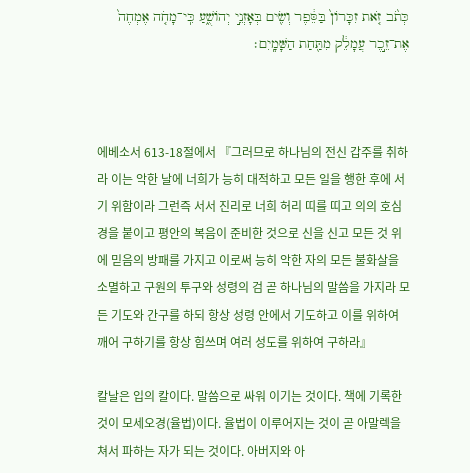כְּתֹ֨ב זֹ֤את זִכָּרֹון֙ בַּסֵּ֔פֶר וְשִׂ֖ים בְּאָזְנֵ֣י יְהֹושֻׁ֑עַ כִּֽי־מָחֹ֤ה אֶמְחֶה֙ אֶת־זֵ֣כֶר עֲמָלֵ֔ק מִתַּ֖חַת הַשָּׁמָֽיִם׃



에베소서 613-18절에서 『그러므로 하나님의 전신 갑주를 취하라 이는 악한 날에 너희가 능히 대적하고 모든 일을 행한 후에 서기 위함이라 그런즉 서서 진리로 너희 허리 띠를 띠고 의의 호심경을 붙이고 평안의 복음이 준비한 것으로 신을 신고 모든 것 위에 믿음의 방패를 가지고 이로써 능히 악한 자의 모든 불화살을 소멸하고 구원의 투구와 성령의 검 곧 하나님의 말씀을 가지라 모든 기도와 간구를 하되 항상 성령 안에서 기도하고 이를 위하여 깨어 구하기를 항상 힘쓰며 여러 성도를 위하여 구하라』

칼날은 입의 칼이다. 말씀으로 싸워 이기는 것이다. 책에 기록한 것이 모세오경(율법)이다. 율법이 이루어지는 것이 곧 아말렉을 쳐서 파하는 자가 되는 것이다. 아버지와 아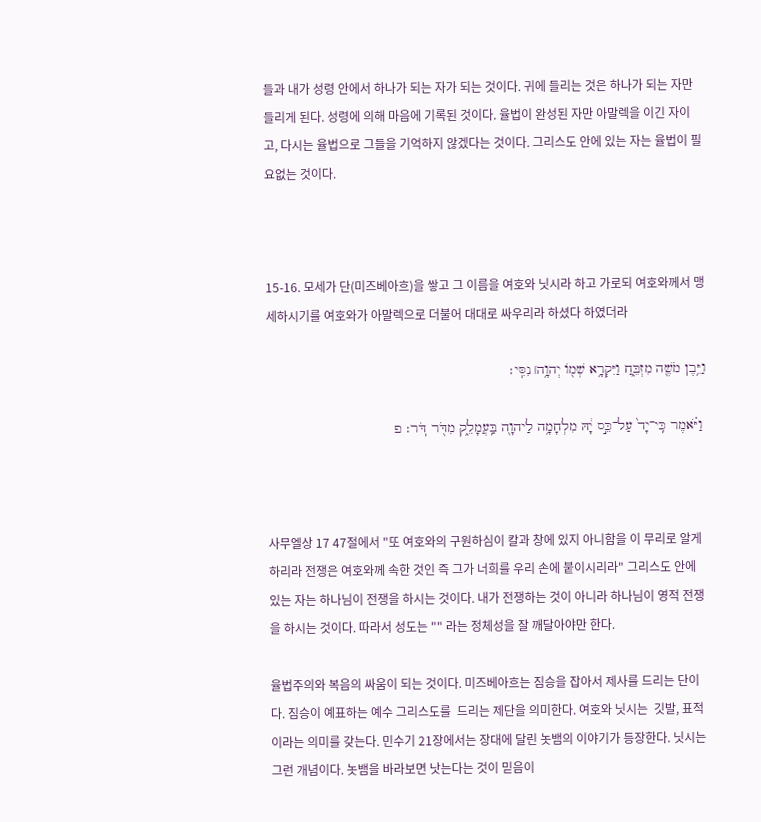들과 내가 성령 안에서 하나가 되는 자가 되는 것이다. 귀에 들리는 것은 하나가 되는 자만 들리게 된다. 성령에 의해 마음에 기록된 것이다. 율법이 완성된 자만 아말렉을 이긴 자이고, 다시는 율법으로 그들을 기억하지 않겠다는 것이다. 그리스도 안에 있는 자는 율법이 필요없는 것이다.



15-16. 모세가 단(미즈베아흐)을 쌓고 그 이름을 여호와 닛시라 하고 가로되 여호와께서 맹세하시기를 여호와가 아말렉으로 더불어 대대로 싸우리라 하셨다 하였더라

וַיִּ֥בֶן מֹשֶׁ֖ה מִזְבֵּ֑חַ וַיִּקְרָ֥א שְׁמֹ֖ו יְהוָ֥ה׀ נִסִּֽי׃

 וַיֹּ֗אמֶר כִּֽי־יָד֙ עַל־כֵּ֣ס יָ֔הּ מִלְחָמָ֥ה לַיהוָ֖ה בַּֽעֲמָלֵ֑ק מִדֹּ֖ר דֹּֽר׃ פ



사무엘상 17 47절에서 "또 여호와의 구원하심이 칼과 창에 있지 아니함을 이 무리로 알게 하리라 전쟁은 여호와께 속한 것인 즉 그가 너희를 우리 손에 붙이시리라" 그리스도 안에 있는 자는 하나님이 전쟁을 하시는 것이다. 내가 전쟁하는 것이 아니라 하나님이 영적 전쟁을 하시는 것이다. 따라서 성도는 "" 라는 정체성을 잘 깨달아야만 한다.

율법주의와 복음의 싸움이 되는 것이다. 미즈베아흐는 짐승을 잡아서 제사를 드리는 단이다. 짐승이 예표하는 예수 그리스도를  드리는 제단을 의미한다. 여호와 닛시는  깃발, 표적이라는 의미를 갖는다. 민수기 21장에서는 장대에 달린 놋뱀의 이야기가 등장한다. 닛시는 그런 개념이다. 놋뱀을 바라보면 낫는다는 것이 믿음이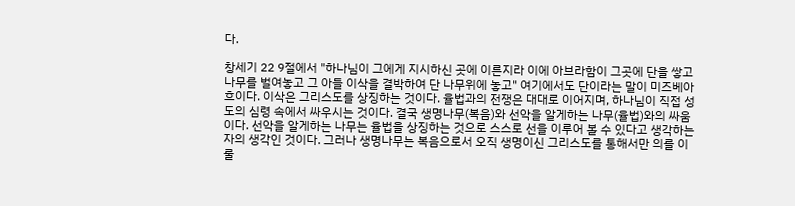다.

창세기 22 9절에서 "하나님이 그에게 지시하신 곳에 이른지라 이에 아브라함이 그곳에 단을 쌓고 나무를 벌여놓고 그 아들 이삭을 결박하여 단 나무위에 놓고" 여기에서도 단이라는 말이 미즈베아흐이다. 이삭은 그리스도를 상징하는 것이다. 율법과의 전쟁은 대대로 이어지며, 하나님이 직접 성도의 심령 속에서 싸우시는 것이다. 결국 생명나무(복음)와 선악을 알게하는 나무(율법)와의 싸움이다. 선악을 알게하는 나무는 율법을 상징하는 것으로 스스로 선을 이루어 볼 수 있다고 생각하는 자의 생각인 것이다. 그러나 생명나무는 복음으로서 오직 생명이신 그리스도를 통해서만 의를 이룰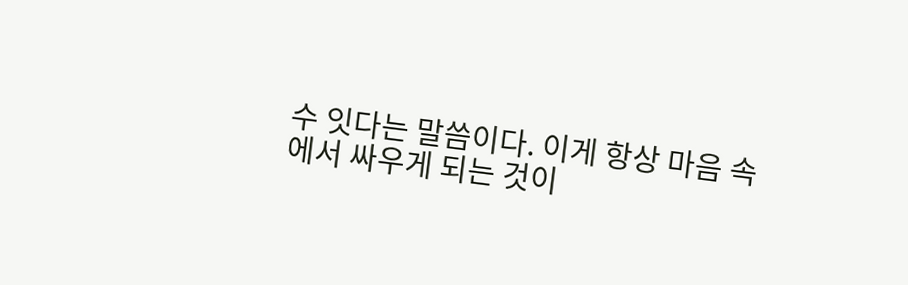수 잇다는 말씀이다. 이게 항상 마음 속에서 싸우게 되는 것이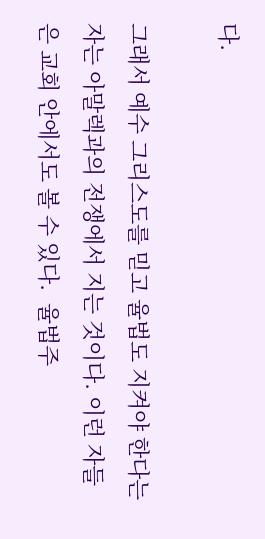다.

그래서 예수 그리스도를 믿고 율법도 지켜야 한다는 자는 아말렉과의 전쟁에서 지는 것이다. 이런 자들은 교회 안에서도 볼 수 있다.  율법주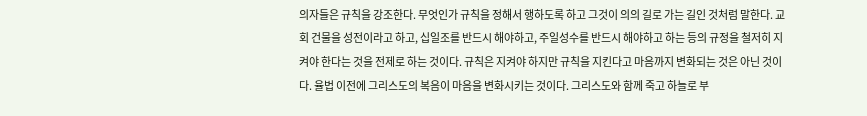의자들은 규칙을 강조한다. 무엇인가 규칙을 정해서 행하도록 하고 그것이 의의 길로 가는 길인 것처럼 말한다. 교회 건물을 성전이라고 하고, 십일조를 반드시 해야하고, 주일성수를 반드시 해야하고 하는 등의 규정을 철저히 지켜야 한다는 것을 전제로 하는 것이다. 규칙은 지켜야 하지만 규칙을 지킨다고 마음까지 변화되는 것은 아닌 것이다. 율법 이전에 그리스도의 복음이 마음을 변화시키는 것이다. 그리스도와 함께 죽고 하늘로 부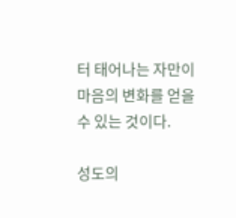터 태어나는 자만이 마음의 변화를 얻을 수 있는 것이다.

성도의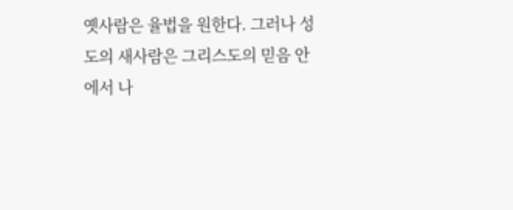옛사람은 율법을 원한다. 그러나 성도의 새사람은 그리스도의 믿음 안에서 나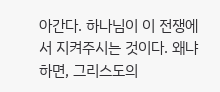아간다. 하나님이 이 전쟁에서 지켜주시는 것이다. 왜냐하면, 그리스도의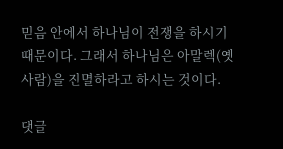믿음 안에서 하나님이 전쟁을 하시기 때문이다. 그래서 하나님은 아말렉(옛사람)을 진멸하라고 하시는 것이다.

댓글